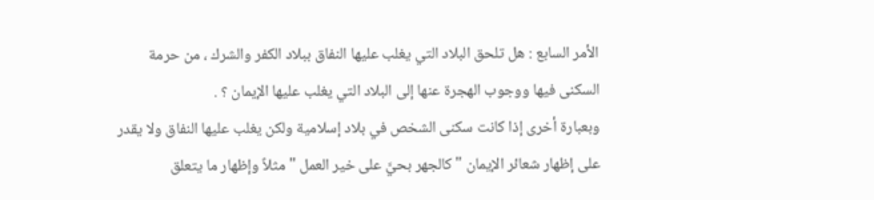الأمر السابع : هل تلحق البلاد التي يغلب عليها النفاق ببلاد الكفر والشرك ، من حرمة السكنى فيها ووجوب الهجرة عنها إلى البلاد التي يغلب عليها الإيمان ؟ .
وبعبارة أخرى إذا كانت سكنى الشخص في بلاد إسلامية ولكن يغلب عليها النفاق ولا يقدر على إظهار شعائر الإيمان " كالجهر بحيَّ على خير العمل " مثلاً وإظهار ما يتعلق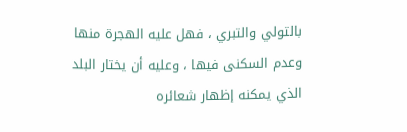بالتولي والتبري ، فهل عليه الهجرة منها وعدم السكنى فيها ، وعليه أن يختار البلد الذي يمكنه إظهار شعائره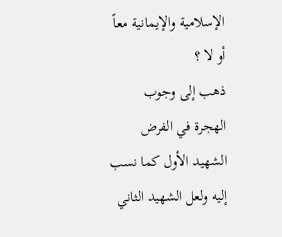الإسلامية والإيمانية معاً أو لا ؟
ذهب إلى وجوب الهجرة في الفرض الشهيد الأول كما نسب إليه ولعل الشهيد الثاني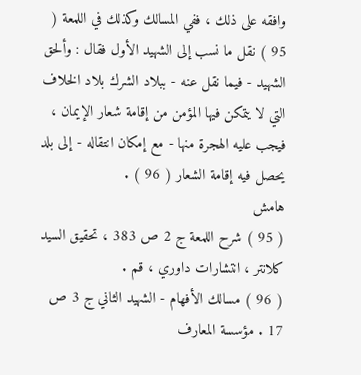وافقه على ذلك ، ففي المسالك وكذلك في اللمعة ( 95 ) نقل ما نسب إلى الشهيد الأول فقال : وألحق الشهيد - فيما نقل عنه - ببلاد الشرك بلاد الخلاف التي لا يتمكن فيها المؤمن من إقامة شعار الإيمان ، فيجب عليه الهجرة منها - مع إمكان انتقاله - إلى بلد يحصل فيه إقامة الشعار ( 96 ) .
هامش
( 95 ) شرح اللمعة ج 2 ص 383 ، تحقيق السيد كلانتر ، انتشارات داوري ، قم .
( 96 ) مسالك الأفهام - الشهيد الثاني ج 3 ص 17 . مؤسسة المعارف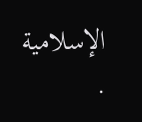الإسلامية .